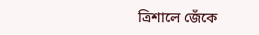ত্রিশালে জেঁকে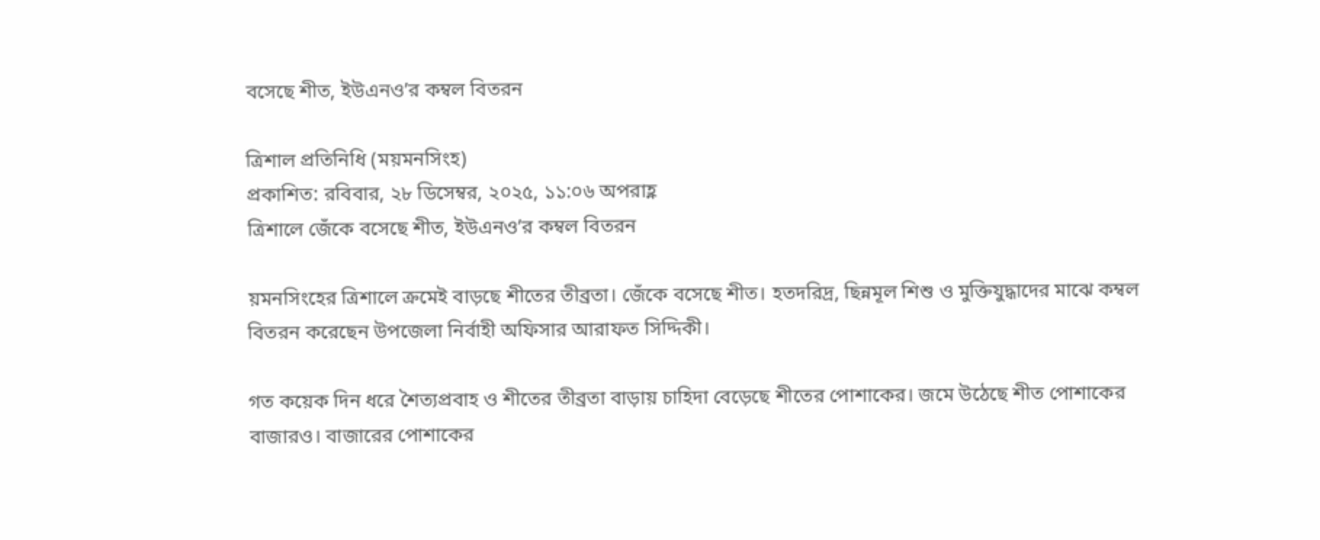বসেছে শীত, ইউএনও’র কম্বল বিতরন

ত্রিশাল প্রতিনিধি (ময়মনসিংহ)
প্রকাশিত: রবিবার, ২৮ ডিসেম্বর, ২০২৫, ১১:০৬ অপরাহ্ণ
ত্রিশালে জেঁকে বসেছে শীত, ইউএনও’র কম্বল বিতরন

য়মনসিংহের ত্রিশালে ক্রমেই বাড়ছে শীতের তীব্রতা। জেঁকে বসেছে শীত। হতদরিদ্র, ছিন্নমূল শিশু ও মুক্তিযুদ্ধাদের মাঝে কম্বল বিতরন করেছেন উপজেলা নির্বাহী অফিসার আরাফত সিদ্দিকী।

গত কয়েক দিন ধরে শৈত্যপ্রবাহ ও শীতের তীব্রতা বাড়ায় চাহিদা বেড়েছে শীতের পোশাকের। জমে উঠেছে শীত পোশাকের বাজারও। বাজারের পোশাকের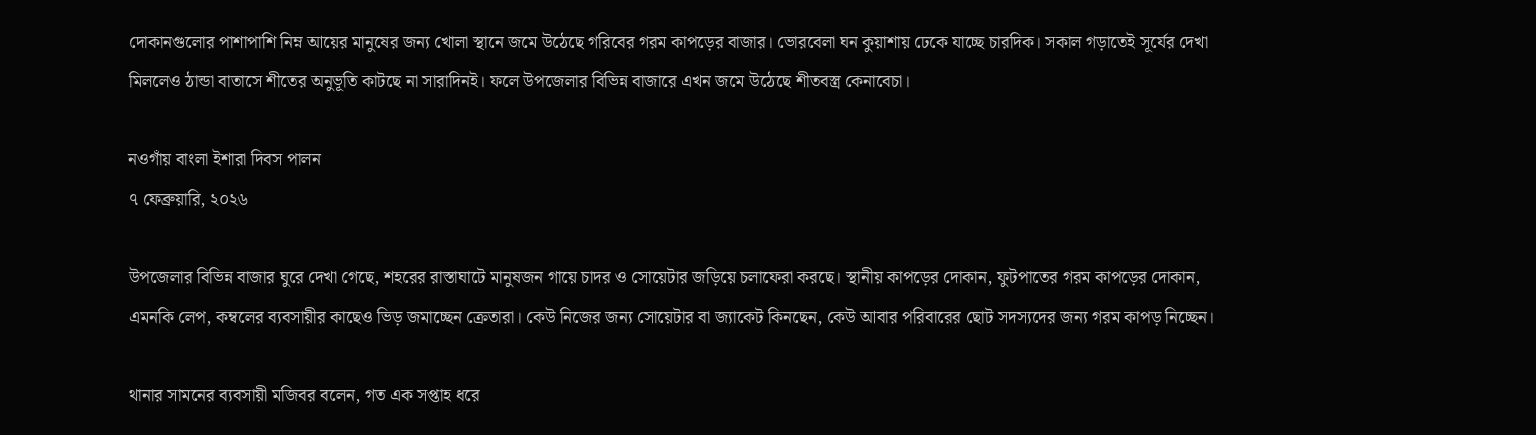দোকানগুলোর পাশাপাশি নিম্ন আয়ের মানুষের জন্য খোলা স্থানে জমে উঠেছে গরিবের গরম কাপড়ের বাজার। ভোরবেলা ঘন কুয়াশায় ঢেকে যাচ্ছে চারদিক। সকাল গড়াতেই সূর্যের দেখা মিললেও ঠান্ডা বাতাসে শীতের অনুভূতি কাটছে না সারাদিনই। ফলে উপজেলার বিভিন্ন বাজারে এখন জমে উঠেছে শীতবস্ত্র কেনাবেচা।

নওগাঁয় বাংলা ইশারা দিবস পালন
৭ ফেব্রুয়ারি, ২০২৬

উপজেলার বিভিন্ন বাজার ঘুরে দেখা গেছে, শহরের রাস্তাঘাটে মানুষজন গায়ে চাদর ও সোয়েটার জড়িয়ে চলাফেরা করছে। স্থানীয় কাপড়ের দোকান, ফুটপাতের গরম কাপড়ের দোকান, এমনকি লেপ, কম্বলের ব্যবসায়ীর কাছেও ভিড় জমাচ্ছেন ক্রেতারা। কেউ নিজের জন্য সোয়েটার বা জ্যাকেট কিনছেন, কেউ আবার পরিবারের ছোট সদস্যদের জন্য গরম কাপড় নিচ্ছেন।

থানার সামনের ব্যবসায়ী মজিবর বলেন, গত এক সপ্তাহ ধরে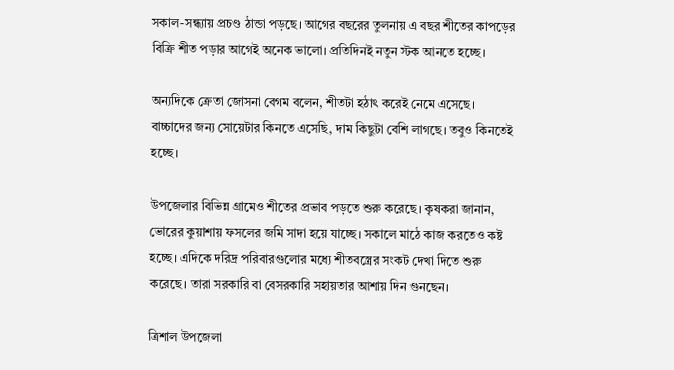সকাল-সন্ধ্যায় প্রচণ্ড ঠান্ডা পড়ছে। আগের বছরের তুলনায় এ বছর শীতের কাপড়ের বিক্রি শীত পড়ার আগেই অনেক ভালো। প্রতিদিনই নতুন স্টক আনতে হচ্ছে।

অন্যদিকে ক্রেতা জোসনা বেগম বলেন, শীতটা হঠাৎ করেই নেমে এসেছে। বাচ্চাদের জন্য সোয়েটার কিনতে এসেছি, দাম কিছুটা বেশি লাগছে। তবুও কিনতেই হচ্ছে।

উপজেলার বিভিন্ন গ্রামেও শীতের প্রভাব পড়তে শুরু করেছে। কৃষকরা জানান, ভোরের কুয়াশায় ফসলের জমি সাদা হয়ে যাচ্ছে। সকালে মাঠে কাজ করতেও কষ্ট হচ্ছে। এদিকে দরিদ্র পরিবারগুলোর মধ্যে শীতবস্ত্রের সংকট দেখা দিতে শুরু করেছে। তারা সরকারি বা বেসরকারি সহায়তার আশায় দিন গুনছেন।

ত্রিশাল উপজেলা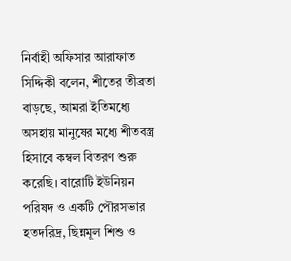নির্বাহী অফিসার আরাফাত সিদ্দিকী বলেন, শীতের তীব্রতা বাড়ছে, আমরা ইতিমধ্যে অসহায় মানুষের মধ্যে শীতবস্ত্র হিসাবে কম্বল বিতরণ শুরু করেছি। বারোটি ইউনিয়ন পরিষদ ও একটি পৌরসভার হতদরিদ্র, ছিন্নমূল শিশু ও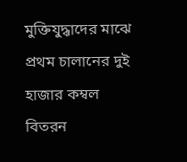মুক্তিযুদ্ধাদের মাঝে প্রথম চালানের দুই হাজার কম্বল বিতরন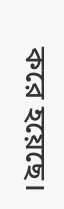করে হয়েছে।